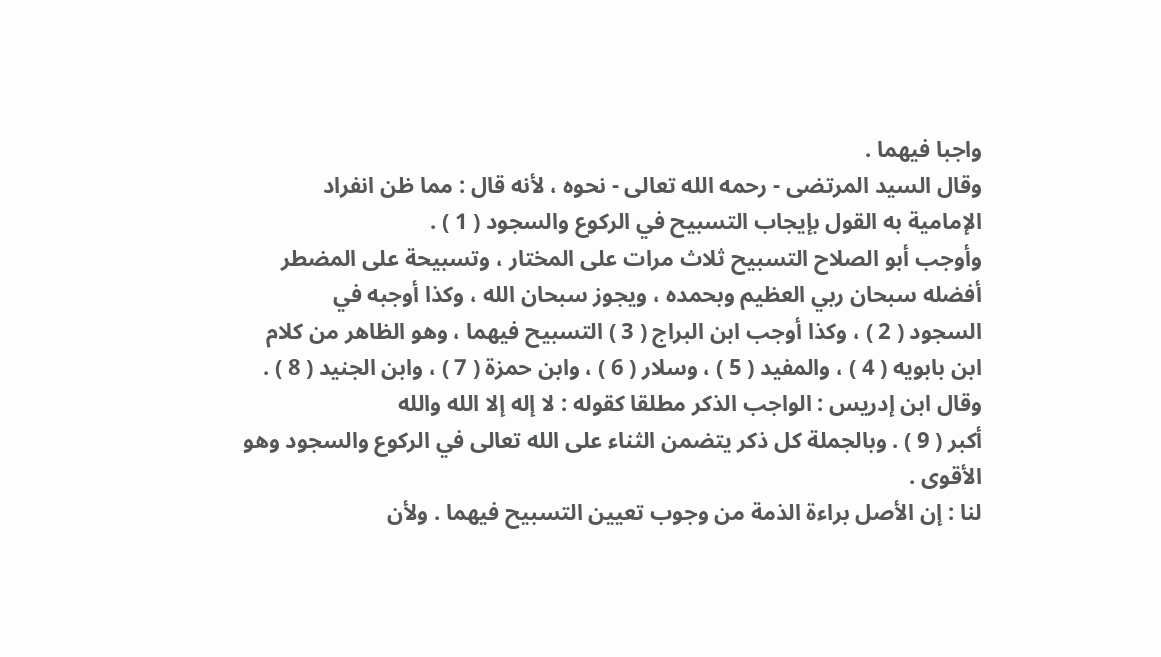واجبا فيهما .
وقال السيد المرتضى - رحمه الله تعالى - نحوه ، لأنه قال : مما ظن انفراد
الإمامية به القول بإيجاب التسبيح في الركوع والسجود ( 1 ) .
وأوجب أبو الصلاح التسبيح ثلاث مرات على المختار ، وتسبيحة على المضطر
أفضله سبحان ربي العظيم وبحمده ، ويجوز سبحان الله ، وكذا أوجبه في
السجود ( 2 ) ، وكذا أوجب ابن البراج ( 3 ) التسبيح فيهما ، وهو الظاهر من كلام
ابن بابويه ( 4 ) ، والمفيد ( 5 ) ، وسلار ( 6 ) ، وابن حمزة ( 7 ) ، وابن الجنيد ( 8 ) .
وقال ابن إدريس : الواجب الذكر مطلقا كقوله : لا إله إلا الله والله
أكبر ( 9 ) . وبالجملة كل ذكر يتضمن الثناء على الله تعالى في الركوع والسجود وهو
الأقوى .
لنا : إن الأصل براءة الذمة من وجوب تعيين التسبيح فيهما . ولأن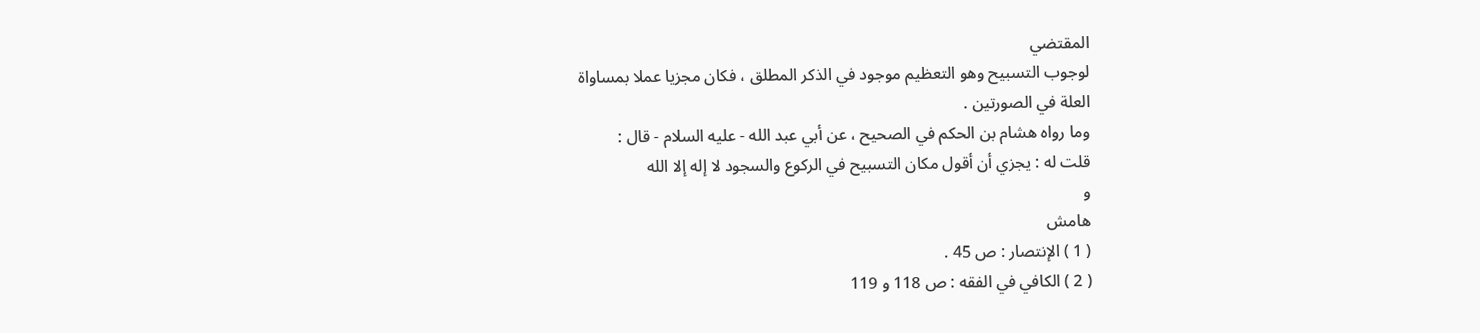المقتضي
لوجوب التسبيح وهو التعظيم موجود في الذكر المطلق ، فكان مجزيا عملا بمساواة
العلة في الصورتين .
وما رواه هشام بن الحكم في الصحيح ، عن أبي عبد الله - عليه السلام - قال :
قلت له : يجزي أن أقول مكان التسبيح في الركوع والسجود لا إله إلا الله
و
هامش
( 1 ) الإنتصار : ص 45 .
( 2 ) الكافي في الفقه : ص 118 و 119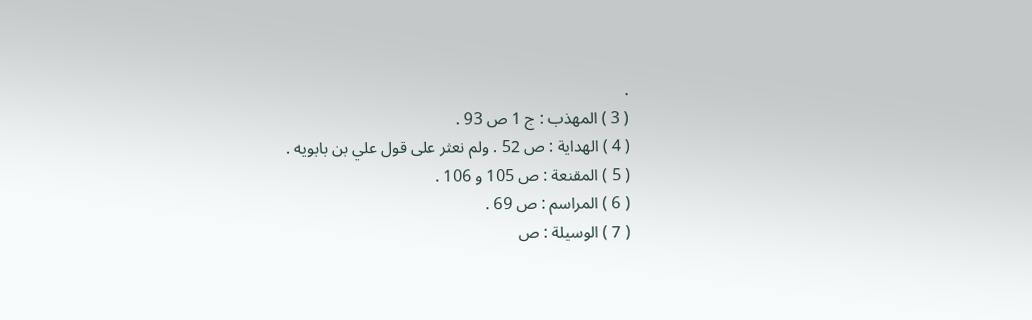.
( 3 ) المهذب : ج 1 ص 93 .
( 4 ) الهداية : ص 52 . ولم نعثر على قول علي بن بابويه .
( 5 ) المقنعة : ص 105 و 106 .
( 6 ) المراسم : ص 69 .
( 7 ) الوسيلة : ص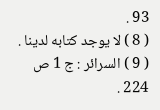93 .
( 8 ) لا يوجد كتابه لدينا .
( 9 ) السرائر : ج 1 ص 224 .